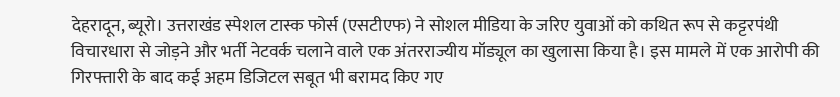देहरादून, ब्यूरो। उत्तराखंड स्पेशल टास्क फोर्स (एसटीएफ) ने सोशल मीडिया के जरिए युवाओं को कथित रूप से कट्टरपंथी विचारधारा से जोड़ने और भर्ती नेटवर्क चलाने वाले एक अंतरराज्यीय मॉड्यूल का खुलासा किया है। इस मामले में एक आरोपी की गिरफ्तारी के बाद कई अहम डिजिटल सबूत भी बरामद किए गए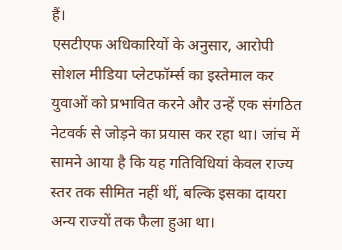हैं।
एसटीएफ अधिकारियों के अनुसार, आरोपी सोशल मीडिया प्लेटफॉर्म्स का इस्तेमाल कर युवाओं को प्रभावित करने और उन्हें एक संगठित नेटवर्क से जोड़ने का प्रयास कर रहा था। जांच में सामने आया है कि यह गतिविधियां केवल राज्य स्तर तक सीमित नहीं थीं, बल्कि इसका दायरा अन्य राज्यों तक फैला हुआ था।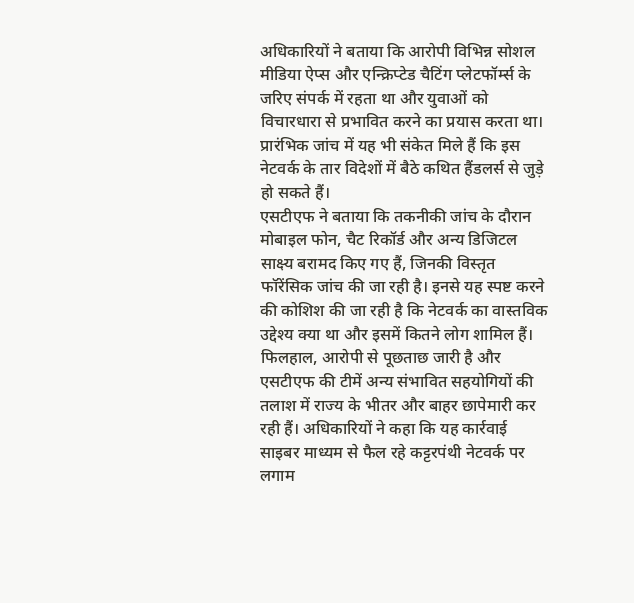अधिकारियों ने बताया कि आरोपी विभिन्न सोशल मीडिया ऐप्स और एन्क्रिप्टेड चैटिंग प्लेटफॉर्म्स के जरिए संपर्क में रहता था और युवाओं को विचारधारा से प्रभावित करने का प्रयास करता था। प्रारंभिक जांच में यह भी संकेत मिले हैं कि इस नेटवर्क के तार विदेशों में बैठे कथित हैंडलर्स से जुड़े हो सकते हैं।
एसटीएफ ने बताया कि तकनीकी जांच के दौरान मोबाइल फोन, चैट रिकॉर्ड और अन्य डिजिटल साक्ष्य बरामद किए गए हैं, जिनकी विस्तृत फॉरेंसिक जांच की जा रही है। इनसे यह स्पष्ट करने की कोशिश की जा रही है कि नेटवर्क का वास्तविक उद्देश्य क्या था और इसमें कितने लोग शामिल हैं।
फिलहाल, आरोपी से पूछताछ जारी है और एसटीएफ की टीमें अन्य संभावित सहयोगियों की तलाश में राज्य के भीतर और बाहर छापेमारी कर रही हैं। अधिकारियों ने कहा कि यह कार्रवाई साइबर माध्यम से फैल रहे कट्टरपंथी नेटवर्क पर लगाम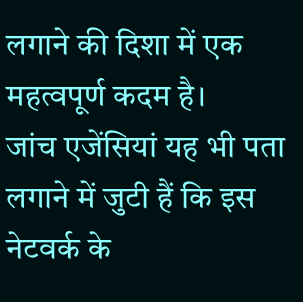लगाने की दिशा में एक महत्वपूर्ण कदम है।
जांच एजेंसियां यह भी पता लगाने में जुटी हैं कि इस नेटवर्क के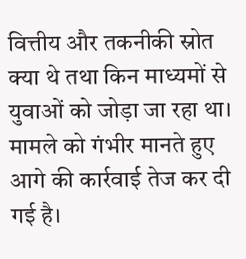वित्तीय और तकनीकी स्रोत क्या थे तथा किन माध्यमों से युवाओं को जोड़ा जा रहा था। मामले को गंभीर मानते हुए आगे की कार्रवाई तेज कर दी गई है।